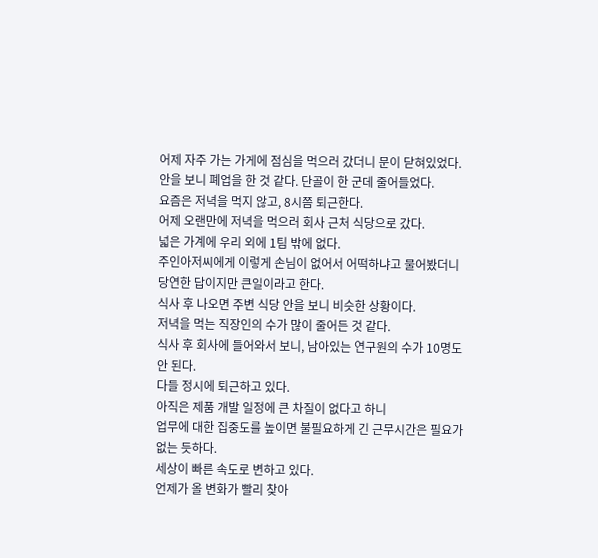어제 자주 가는 가게에 점심을 먹으러 갔더니 문이 닫혀있었다.
안을 보니 폐업을 한 것 같다. 단골이 한 군데 줄어들었다.
요즘은 저녁을 먹지 않고, 8시쯤 퇴근한다.
어제 오랜만에 저녁을 먹으러 회사 근처 식당으로 갔다.
넓은 가계에 우리 외에 1팀 밖에 없다.
주인아저씨에게 이렇게 손님이 없어서 어떡하냐고 물어봤더니
당연한 답이지만 큰일이라고 한다.
식사 후 나오면 주변 식당 안을 보니 비슷한 상황이다.
저녁을 먹는 직장인의 수가 많이 줄어든 것 같다.
식사 후 회사에 들어와서 보니, 남아있는 연구원의 수가 10명도 안 된다.
다들 정시에 퇴근하고 있다.
아직은 제품 개발 일정에 큰 차질이 없다고 하니
업무에 대한 집중도를 높이면 불필요하게 긴 근무시간은 필요가 없는 듯하다.
세상이 빠른 속도로 변하고 있다.
언제가 올 변화가 빨리 찾아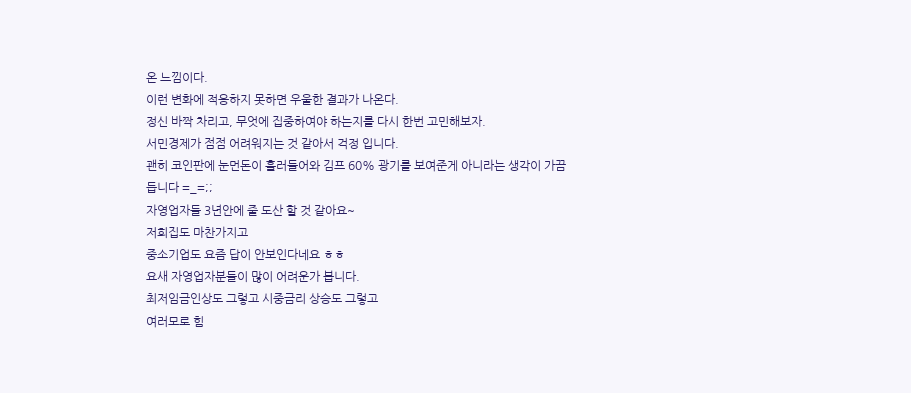온 느낌이다.
이런 변화에 적응하지 못하면 우울한 결과가 나온다.
정신 바짝 차리고, 무엇에 집중하여야 하는지를 다시 한번 고민해보자.
서민경제가 점점 어려워지는 것 같아서 걱정 입니다.
괜히 코인판에 눈먼돈이 흘러들어와 김프 60% 광기를 보여준게 아니라는 생각이 가끔 듭니다 =_=;;
자영업자들 3년안에 줄 도산 할 것 같아요~
저희집도 마찬가지고
중소기업도 요즘 답이 안보인다네요 ㅎㅎ
요새 자영업자분들이 많이 어려운가 봅니다.
최저임금인상도 그렇고 시중금리 상승도 그렇고
여러모로 힘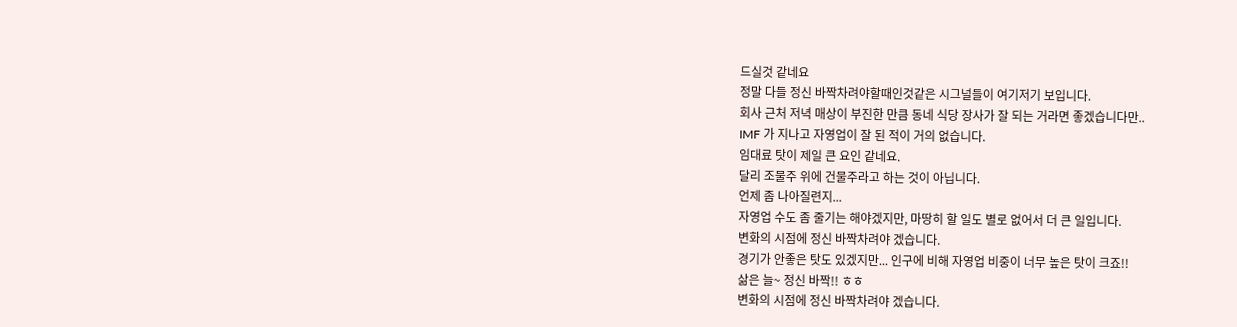드실것 같네요
정말 다들 정신 바짝차려야할때인것같은 시그널들이 여기저기 보입니다.
회사 근처 저녁 매상이 부진한 만큼 동네 식당 장사가 잘 되는 거라면 좋겠습니다만..
IMF 가 지나고 자영업이 잘 된 적이 거의 없습니다.
임대료 탓이 제일 큰 요인 같네요.
달리 조물주 위에 건물주라고 하는 것이 아닙니다.
언제 좀 나아질련지...
자영업 수도 좀 줄기는 해야겠지만, 마땅히 할 일도 별로 없어서 더 큰 일입니다.
변화의 시점에 정신 바짝차려야 겠습니다.
경기가 안좋은 탓도 있겠지만... 인구에 비해 자영업 비중이 너무 높은 탓이 크죠!!
삶은 늘~ 정신 바짝!! ㅎㅎ
변화의 시점에 정신 바짝차려야 겠습니다.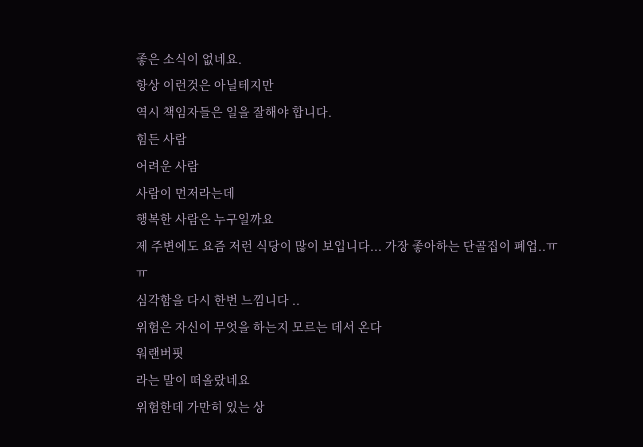좋은 소식이 없네요.
항상 이런것은 아닐테지만
역시 책임자들은 일을 잘해야 합니다.
힘든 사람
어려운 사람
사람이 먼저라는데
행복한 사람은 누구일까요
제 주변에도 요즘 저런 식당이 많이 보입니다... 가장 좋아하는 단골집이 폐업..ㅠㅠ
심각함을 다시 한번 느낌니다 ..
위험은 자신이 무엇을 하는지 모르는 데서 온다
워랜버핏
라는 말이 떠올랐네요
위험한데 가만히 있는 상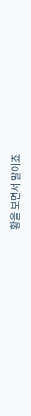황을 보면서 말이죠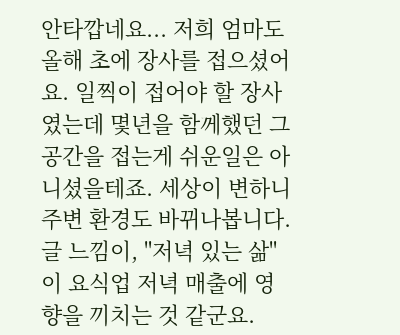안타깝네요... 저희 엄마도 올해 초에 장사를 접으셨어요. 일찍이 접어야 할 장사였는데 몇년을 함께했던 그 공간을 접는게 쉬운일은 아니셨을테죠. 세상이 변하니 주변 환경도 바뀌나봅니다.
글 느낌이, "저녁 있는 삶"이 요식업 저녁 매출에 영향을 끼치는 것 같군요.